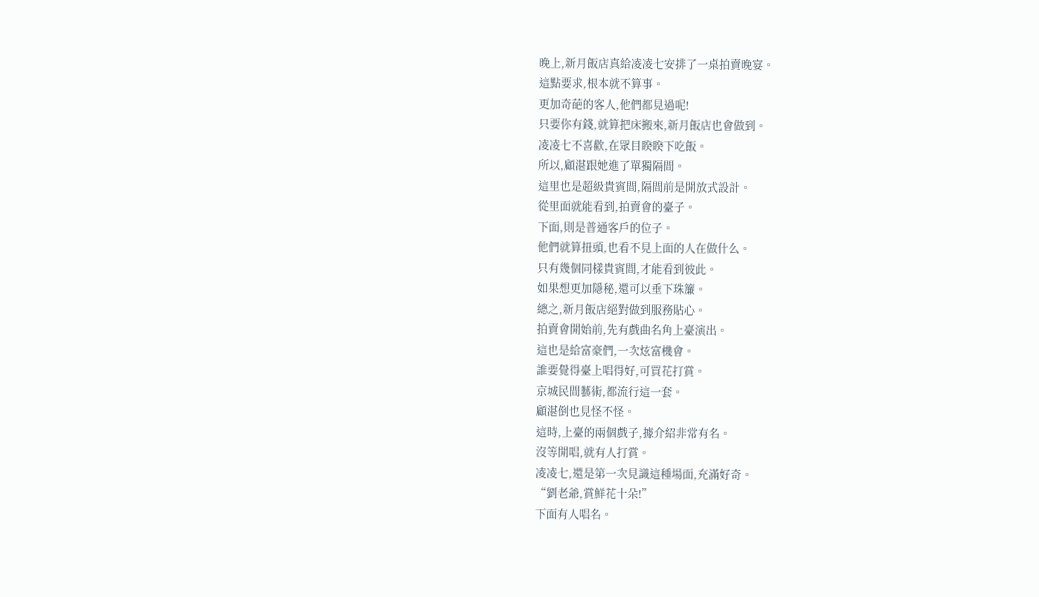晚上,新月飯店真給凌凌七安排了一桌拍賣晚宴。
這點要求,根本就不算事。
更加奇葩的客人,他們都見過呢!
只要你有錢,就算把床搬來,新月飯店也會做到。
凌凌七不喜歡,在眾目睽睽下吃飯。
所以,顧湛跟她進了單獨隔間。
這里也是超級貴賓間,隔間前是開放式設計。
從里面就能看到,拍賣會的臺子。
下面,則是普通客戶的位子。
他們就算扭頭,也看不見上面的人在做什么。
只有幾個同樣貴賓間,才能看到彼此。
如果想更加隱秘,還可以垂下珠簾。
總之,新月飯店絕對做到服務貼心。
拍賣會開始前,先有戲曲名角上臺演出。
這也是給富豪們,一次炫富機會。
誰要覺得臺上唱得好,可買花打賞。
京城民間藝術,都流行這一套。
顧湛倒也見怪不怪。
這時,上臺的兩個戲子,據介紹非常有名。
沒等開唱,就有人打賞。
凌凌七,還是第一次見識這種場面,充滿好奇。
“劉老爺,賞鮮花十朵!”
下面有人唱名。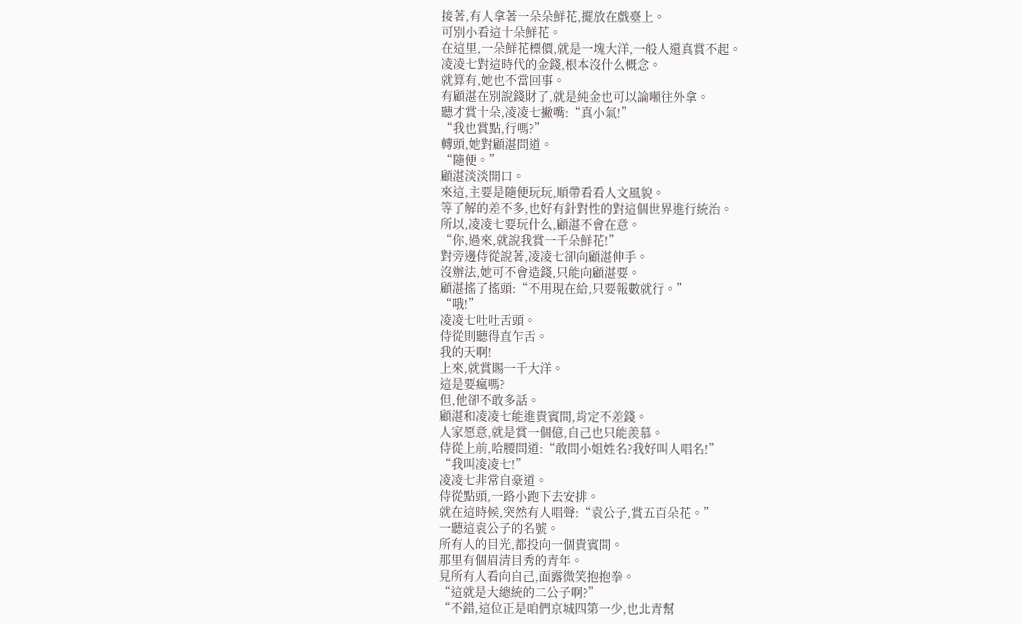接著,有人拿著一朵朵鮮花,擺放在戲臺上。
可別小看這十朵鮮花。
在這里,一朵鮮花標價,就是一塊大洋,一般人還真賞不起。
凌凌七對這時代的金錢,根本沒什么概念。
就算有,她也不當回事。
有顧湛在別說錢財了,就是純金也可以論噸往外拿。
聽才賞十朵,凌凌七撇嘴:“真小氣!”
“我也賞點,行嗎?”
轉頭,她對顧湛問道。
“隨便。”
顧湛淡淡開口。
來這,主要是隨便玩玩,順帶看看人文風貌。
等了解的差不多,也好有針對性的對這個世界進行統治。
所以,凌凌七要玩什么,顧湛不會在意。
“你,過來,就說我賞一千朵鮮花!”
對旁邊侍從說著,凌凌七卻向顧湛伸手。
沒辦法,她可不會造錢,只能向顧湛要。
顧湛搖了搖頭:“不用現在給,只要報數就行。”
“哦!”
凌凌七吐吐舌頭。
侍從則聽得直乍舌。
我的天啊!
上來,就賞賜一千大洋。
這是要瘋嗎?
但,他卻不敢多話。
顧湛和凌凌七能進貴賓間,肯定不差錢。
人家愿意,就是賞一個億,自己也只能羨慕。
侍從上前,哈腰問道:“敢問小姐姓名?我好叫人唱名!”
“我叫凌凌七!”
凌凌七非常自豪道。
侍從點頭,一路小跑下去安排。
就在這時候,突然有人唱聲:“袁公子,賞五百朵花。”
一聽這袁公子的名號。
所有人的目光,都投向一個貴賓間。
那里有個眉清目秀的青年。
見所有人看向自己,面露微笑抱抱拳。
“這就是大總統的二公子啊?”
“不錯,這位正是咱們京城四第一少,也北青幫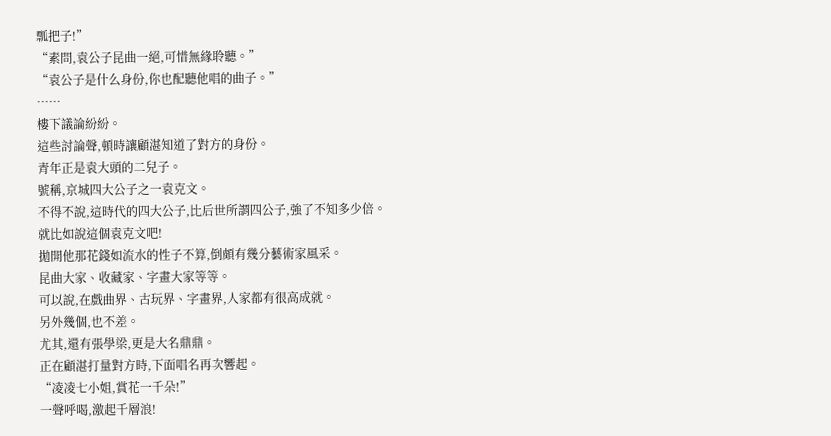瓢把子!”
“素問,袁公子昆曲一絕,可惜無緣聆聽。”
“袁公子是什么身份,你也配聽他唱的曲子。”
……
樓下議論紛紛。
這些討論聲,頓時讓顧湛知道了對方的身份。
青年正是袁大頭的二兒子。
號稱,京城四大公子之一袁克文。
不得不說,這時代的四大公子,比后世所謂四公子,強了不知多少倍。
就比如說這個袁克文吧!
拋開他那花錢如流水的性子不算,倒頗有幾分藝術家風采。
昆曲大家、收藏家、字畫大家等等。
可以說,在戲曲界、古玩界、字畫界,人家都有很高成就。
另外幾個,也不差。
尤其,還有張學梁,更是大名鼎鼎。
正在顧湛打量對方時,下面唱名再次響起。
“凌凌七小姐,賞花一千朵!”
一聲呼喝,激起千層浪!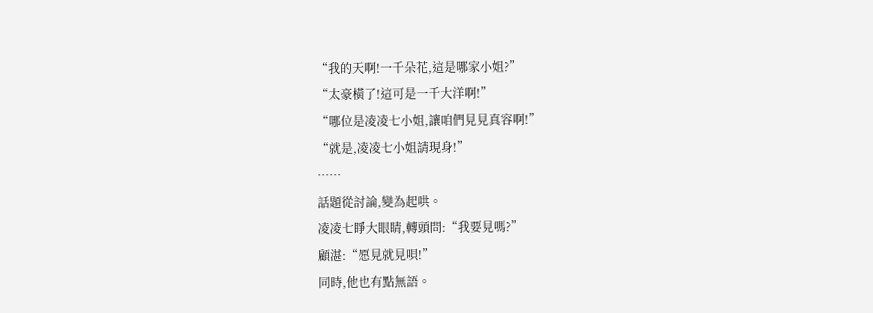“我的天啊!一千朵花,這是哪家小姐?”
“太豪橫了!這可是一千大洋啊!”
“哪位是凌凌七小姐,讓咱們見見真容啊!”
“就是,凌凌七小姐請現身!”
……
話題從討論,變為起哄。
凌凌七睜大眼睛,轉頭問:“我要見嗎?”
顧湛:“愿見就見唄!”
同時,他也有點無語。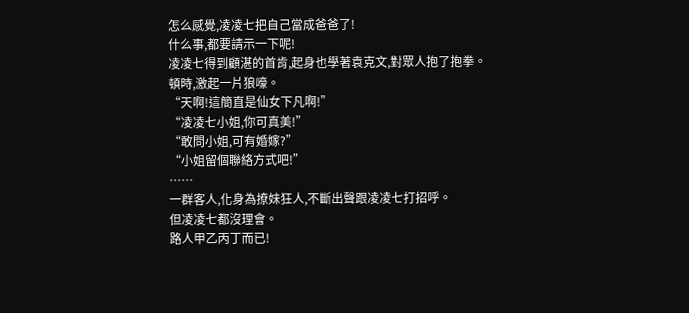怎么感覺,凌凌七把自己當成爸爸了!
什么事,都要請示一下呢!
凌凌七得到顧湛的首肯,起身也學著袁克文,對眾人抱了抱拳。
頓時,激起一片狼嚎。
“天啊!這簡直是仙女下凡啊!”
“凌凌七小姐,你可真美!”
“敢問小姐,可有婚嫁?”
“小姐留個聯絡方式吧!”
……
一群客人,化身為撩妹狂人,不斷出聲跟凌凌七打招呼。
但凌凌七都沒理會。
路人甲乙丙丁而已!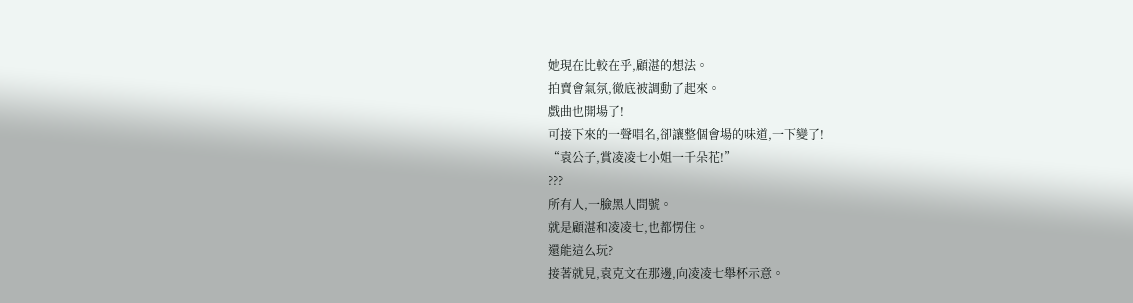她現在比較在乎,顧湛的想法。
拍賣會氣氛,徹底被調動了起來。
戲曲也開場了!
可接下來的一聲唱名,卻讓整個會場的味道,一下變了!
“袁公子,賞凌凌七小姐一千朵花!”
???
所有人,一臉黑人問號。
就是顧湛和凌凌七,也都愣住。
還能這么玩?
接著就見,袁克文在那邊,向凌凌七舉杯示意。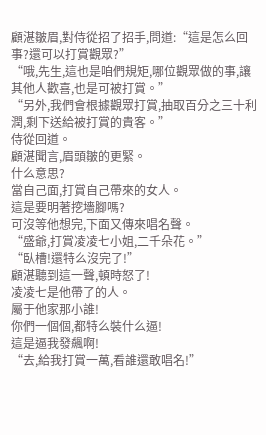顧湛皺眉,對侍從招了招手,問道:“這是怎么回事?還可以打賞觀眾?”
“哦,先生,這也是咱們規矩,哪位觀眾做的事,讓其他人歡喜,也是可被打賞。”
“另外,我們會根據觀眾打賞,抽取百分之三十利潤,剩下送給被打賞的貴客。”
侍從回道。
顧湛聞言,眉頭皺的更緊。
什么意思?
當自己面,打賞自己帶來的女人。
這是要明著挖墻腳嗎?
可沒等他想完,下面又傳來唱名聲。
“盛爺,打賞凌凌七小姐,二千朵花。”
“臥槽!還特么沒完了!”
顧湛聽到這一聲,頓時怒了!
凌凌七是他帶了的人。
屬于他家那小誰!
你們一個個,都特么裝什么逼!
這是逼我發飆啊!
“去,給我打賞一萬,看誰還敢唱名!”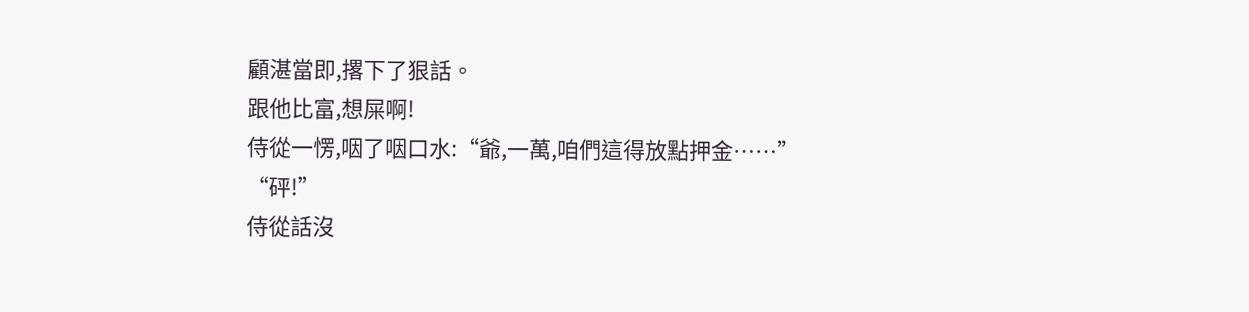顧湛當即,撂下了狠話。
跟他比富,想屎啊!
侍從一愣,咽了咽口水:“爺,一萬,咱們這得放點押金……”
“砰!”
侍從話沒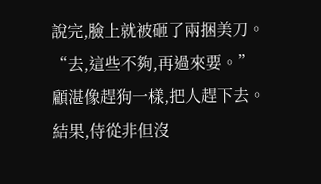說完,臉上就被砸了兩捆美刀。
“去,這些不夠,再過來要。”
顧湛像趕狗一樣,把人趕下去。
結果,侍從非但沒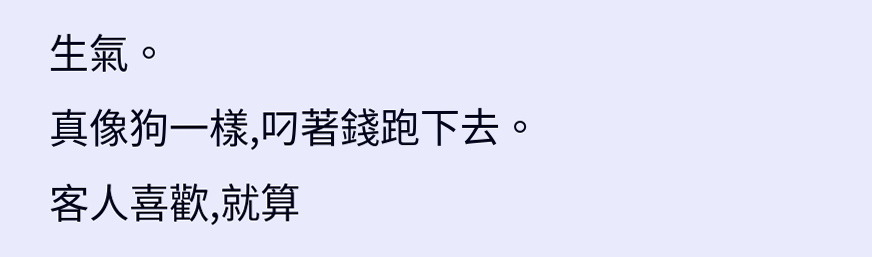生氣。
真像狗一樣,叼著錢跑下去。
客人喜歡,就算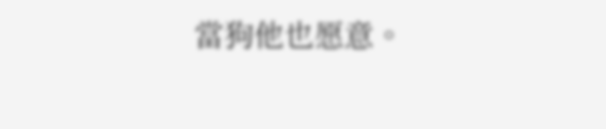當狗他也愿意。